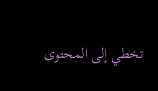تخطي إلى المحتوى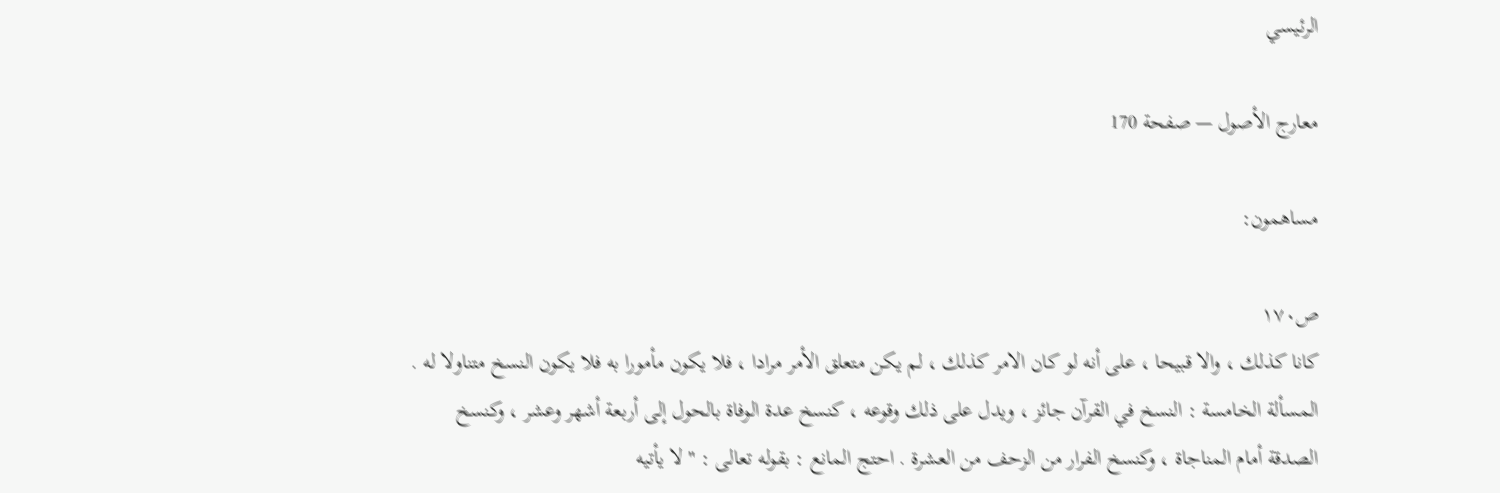الرئيسي

معارج الأصول — صفحة 170

مساهمون:

ص١٧٠
كانا كذلك ، والا قبيحا ، على أنه لو كان الامر كذلك ، لم يكن متعلق الأمر مرادا ، فلا يكون مأمورا به فلا يكون النسخ متناولا له . المسألة الخامسة : النسخ في القرآن جائز ، ويدل على ذلك وقوعه ، كنسخ عدة الوفاة بالحول إلى أربعة أشهر وعشر ، وكنسخ الصدقة أمام المناجاة ، وكنسخ الفرار من الزحف من العشرة . احتج المانع : بقوله تعالى : " لا يأتيه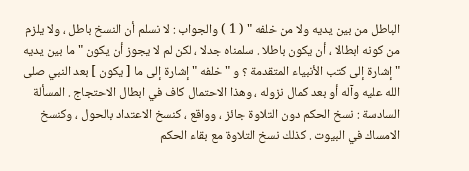الباطل من بين يديه ولا من خلفه " ( 1 ) والجواب : لا نسلم أن النسخ باطل ، ولا يلزم من كونه ابطالا ، أن يكون باطلا . سلمناه جدلا ، لكن لم لا يجوز أن يكون " ما بين يديه " إشارة إلى كتب الأنبياء المتقدمة ؟ و " خلفه " إشارة إلى ما [ يكون ] بعد النبي صلى الله عليه وآله أو بعد كمال نزوله ، وهذا الاحتمال كاف في ابطال الاحتجاج . المسألة السادسة : نسخ الحكم دون التلاوة جائز ، وواقع ، كنسخ الاعتداد بالحول ، وكنسخ الامساك في البيوت . كذلك نسخ التلاوة مع بقاء الحكم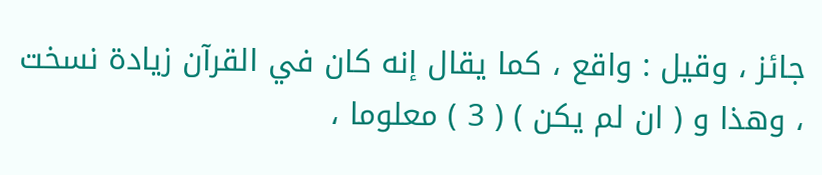جائز ، وقيل : واقع ، كما يقال إنه كان في القرآن زيادة نسخت ، وهذا و ( ان لم يكن ) ( 3 ) معلوما ،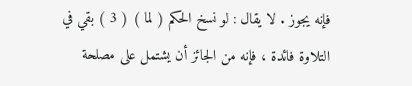فإنه يجوز . لا يقال : لو نسخ الحكم ( لما ) ( 3 ) بقي في التلاوة فائدة ، فإنه من الجائز أن يشتمل على مصلحة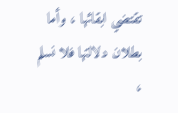تقتضي ابقائها ، وأما بطلان دلالتها فلا نسلم ،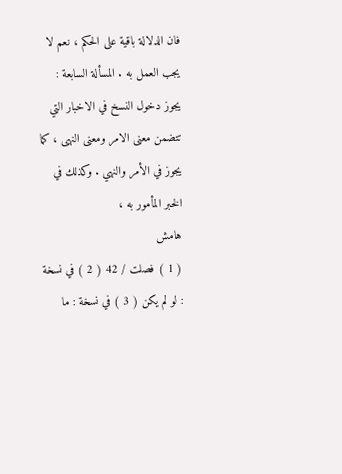فان الدلالة باقية على الحكم ، نعم لا يجب العمل به . المسألة السابعة : يجوز دخول النسخ في الاخبار التي تتضمن معنى الامر ومعنى النهى ، كما يجوز في الأمر والنهي . وكذلك في الخبر المأمور به ،
هامش
( 1 ) فصلت / 42 ( 2 ) في نسخة : لو لم يكن ( 3 ) في نسخة : ما